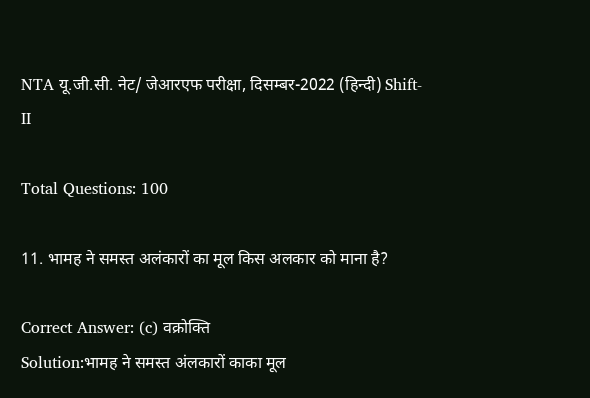NTA यू.जी.सी. नेट/ जेआरएफ परीक्षा, दिसम्बर-2022 (हिन्दी) Shift-II

Total Questions: 100

11. भामह ने समस्त अलंकारों का मूल किस अलकार को माना है?

Correct Answer: (c) वक्रोक्ति
Solution:भामह ने समस्त अंलकारों काका मूल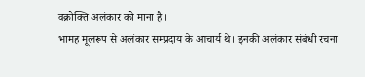वक्रोक्ति अलंकार को माना है।
भामह मूलरूप से अलंकार सम्प्रदाय के आचार्य थे। इनकी अलंकार संबंधी रचना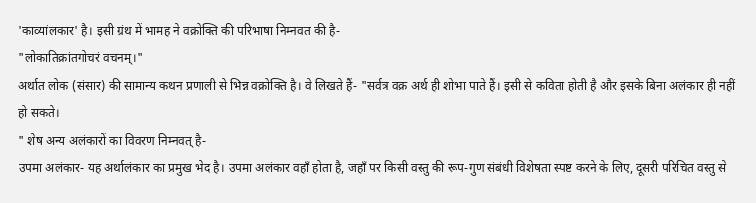'काव्यांलकार' है। इसी ग्रंथ में भामह ने वक्रोक्ति की परिभाषा निम्नवत की है-
"लोकातिक्रांतगोचरं वचनम्।"
अर्थात लोक (संसार) की सामान्य कथन प्रणाली से भिन्न वक्रोक्ति है। वे लिखते हैं- "सर्वत्र वक्र अर्थ ही शोभा पाते हैं। इसी से कविता होती है और इसके बिना अलंकार ही नहीं हो सकते।
" शेष अन्य अलंकारों का विवरण निम्नवत् है-
उपमा अलंकार- यह अर्थालंकार का प्रमुख भेद है। उपमा अलंकार वहाँ होता है, जहाँ पर किसी वस्तु की रूप-गुण संबंधी विशेषता स्पष्ट करने के लिए, दूसरी परिचित वस्तु से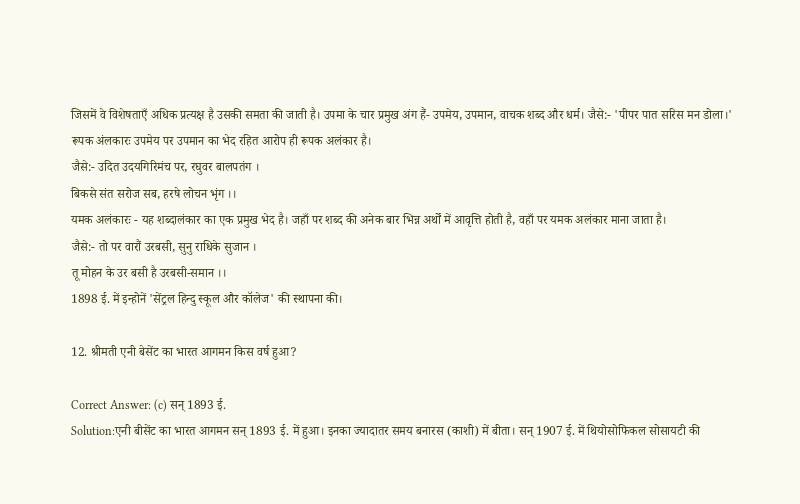जिसमें वे विशेषताएँ अधिक प्रत्यक्ष है उसकी समता की जाती है। उपमा के चार प्रमुख अंग हैं- उपमेय, उपमान, वाचक शब्द और धर्म। जैसे:- 'पीपर पात सरिस मन डोला।'
रूपक अंलकारः उपमेय पर उपमान का भेद रहित आरोप ही रूपक अलंकार है।
जैसे:- उदित उदयगिरिमंच पर, रघुवर बालपतंग ।
बिकसे संत सरोज सब, हरषे लोचन भृंग ।।
यमक अलंकारः - यह शब्दालंकार का एक प्रमुख भेद है। जहाँ पर शब्द की अनेक बार भिन्न अर्थों में आवृत्ति होती है, वहाँ पर यमक अलंकार माना जाता है।
जैसे:- तो पर वारौं उरबसी, सुनु राधिके सुजान ।
तू मोहन के उर बसी है उरबसी-समान ।।
1898 ई. में इन्होनें 'सेंट्रल हिन्दु स्कूल और कॉलेज' की स्थापना की।

12. श्रीमती एनी बेसेंट का भारत आगमन किस वर्ष हुआ?

Correct Answer: (c) सन् 1893 ई.
Solution:एनी बीसेंट का भारत आगमन सन् 1893 ई. में हुआ। इनका ज्यादातर समय बनारस (काशी) में बीता। सन् 1907 ई. में थियोसोफिकल सोसायटी की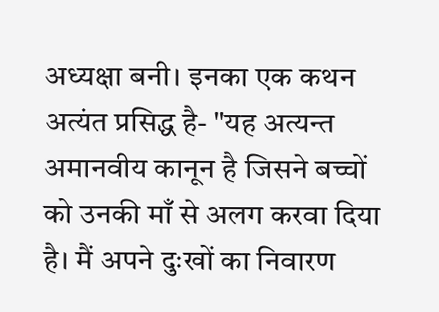अध्यक्षा बनी। इनका एक कथन अत्यंत प्रसिद्ध है- "यह अत्यन्त अमानवीय कानून है जिसने बच्चों को उनकी माँ से अलग करवा दिया है। मैं अपने दुःखों का निवारण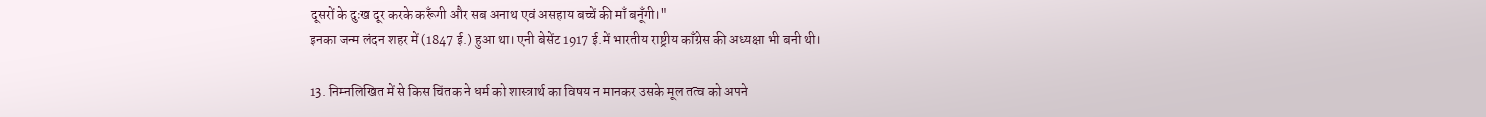दूसरों के दुःख दूर करके करूँगी और सब अनाथ एवं असहाय बच्चें की माँ बनूँगी।"
इनका जन्म लंदन शहर में (1847 ई.) हुआ था। एनी बेसेंट 1917 ई.में भारतीय राष्ट्रीय काँग्रेस की अध्यक्षा भी बनी थी।

13. निम्नलिखित में से किस चिंतक ने धर्म को शास्त्रार्थ का विषय न मानकर उसके मूल तत्व को अपने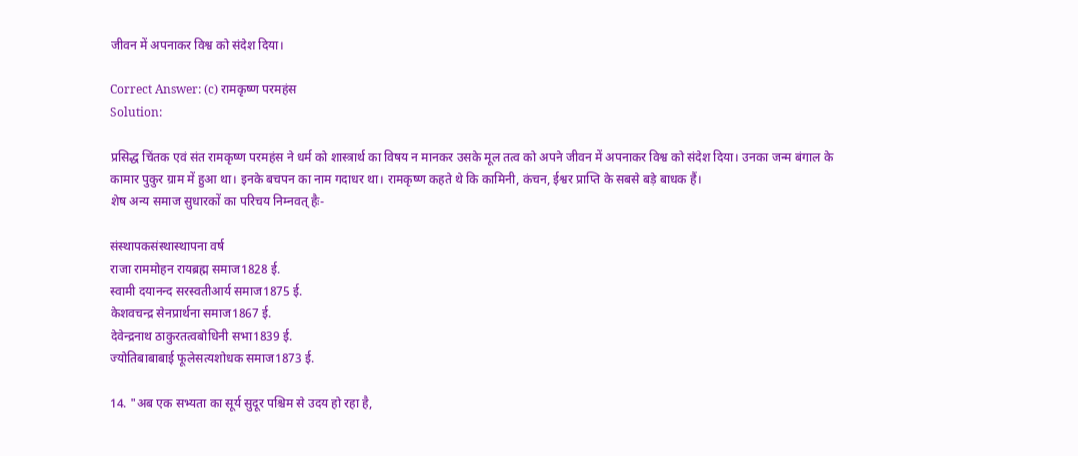जीवन में अपनाकर विश्व को संदेश दिया।

Correct Answer: (c) रामकृष्ण परमहंस
Solution:

प्रसिद्ध चिंतक एवं संत रामकृष्ण परमहंस ने धर्म को शास्त्रार्थ का विषय न मानकर उसके मूल तत्व को अपने जीवन में अपनाकर विश्व को संदेश दिया। उनका जन्म बंगाल के कामार पुकुर ग्राम में हुआ था। इनके बचपन का नाम गदाधर था। रामकृष्ण कहते थे कि कामिनी, कंचन, ईश्वर प्राप्ति के सबसे बड़े बाधक हैं।
शेष अन्य समाज सुधारकों का परिचय निम्नवत् हैः-

संस्थापकसंस्थास्थापना वर्ष
राजा राममोहन रायब्रह्म समाज1828 ई.
स्वामी दयानन्द सरस्वतीआर्य समाज1875 ई.
केशवचन्द्र सेनप्रार्थना समाज1867 ई.
देवेन्द्रनाथ ठाकुरतत्वबोधिनी सभा1839 ई.
ज्योतिबाबाबाई फूलेसत्यशोधक समाज1873 ई.

14. "अब एक सभ्यता का सूर्य सुदूर पश्चिम से उदय हो रहा है,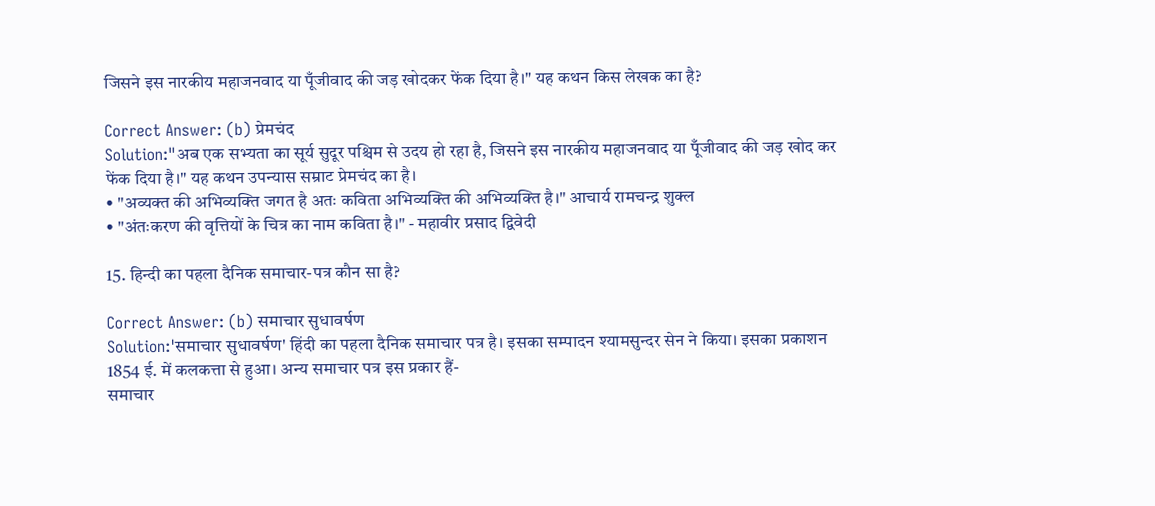जिसने इस नारकीय महाजनवाद या पूँजीवाद की जड़ खोदकर फेंक दिया है।" यह कथन किस लेखक का है?

Correct Answer: (b) प्रेमचंद
Solution:"अब एक सभ्यता का सूर्य सुदूर पश्चिम से उदय हो रहा है, जिसने इस नारकीय महाजनवाद या पूँजीवाद की जड़ खोद कर फेंक दिया है।" यह कथन उपन्यास सम्राट प्रेमचंद का है।
• "अव्यक्त की अभिव्यक्ति जगत है अतः कविता अभिव्यक्ति की अभिव्यक्ति है।" आचार्य रामचन्द्र शुक्ल
• "अंतःकरण की वृत्तियों के चित्र का नाम कविता है।" - महावीर प्रसाद द्विवेदी

15. हिन्दी का पहला दैनिक समाचार-पत्र कौन सा है?

Correct Answer: (b) समाचार सुधावर्षण
Solution:'समाचार सुधावर्षण' हिंदी का पहला दैनिक समाचार पत्र है। इसका सम्पादन श्यामसुन्दर सेन ने किया। इसका प्रकाशन 1854 ई. में कलकत्ता से हुआ। अन्य समाचार पत्र इस प्रकार हैं-
समाचार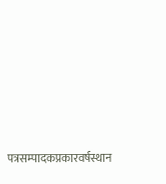पत्रसम्पादकप्रकारवर्षस्थान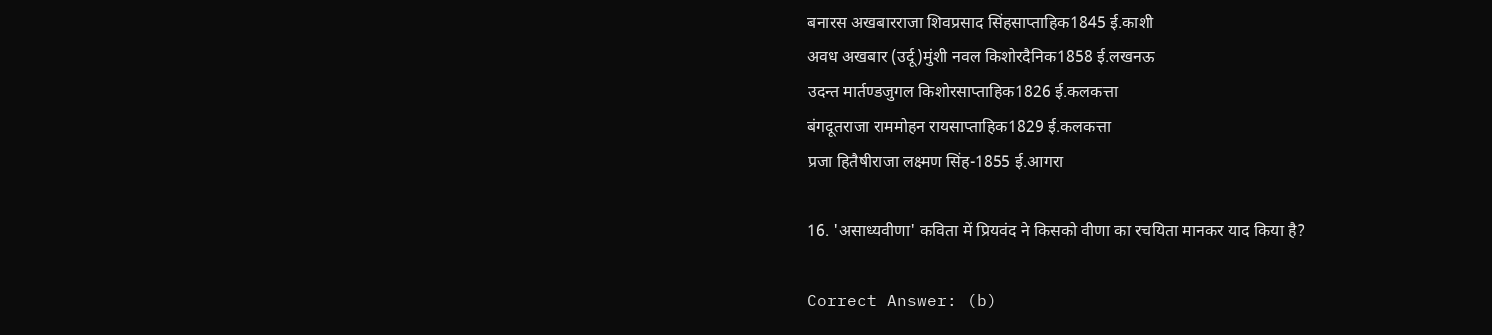बनारस अखबारराजा शिवप्रसाद सिंहसाप्ताहिक1845 ई.काशी
अवध अखबार (उर्दू)मुंशी नवल किशोरदैनिक1858 ई.लखनऊ
उदन्त मार्तण्डजुगल किशोरसाप्ताहिक1826 ई.कलकत्ता
बंगदूतराजा राममोहन रायसाप्ताहिक1829 ई.कलकत्ता
प्रजा हितैषीराजा लक्ष्मण सिंह-1855 ई.आगरा

16. 'असाध्यवीणा' कविता में प्रियवंद ने किसको वीणा का रचयिता मानकर याद किया है?

Correct Answer: (b)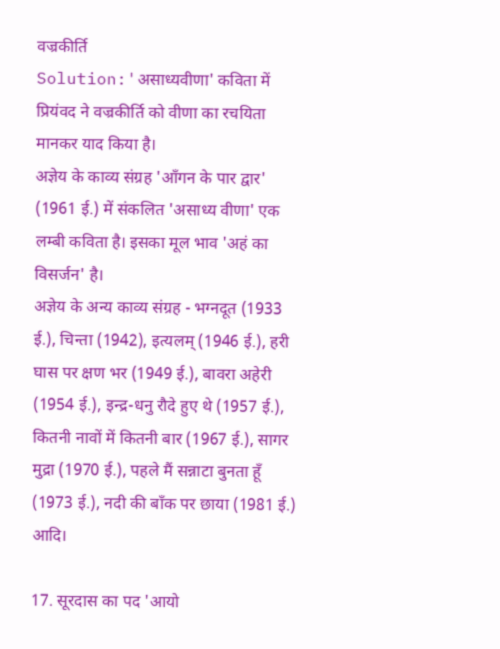वज्रकीर्ति
Solution:'असाध्यवीणा' कविता में प्रियंवद ने वज्रकीर्ति को वीणा का रचयिता मानकर याद किया है।
अज्ञेय के काव्य संग्रह 'आँगन के पार द्वार' (1961 ई.) में संकलित 'असाध्य वीणा' एक लम्बी कविता है। इसका मूल भाव 'अहं का विसर्जन' है।
अज्ञेय के अन्य काव्य संग्रह - भग्नदूत (1933 ई.), चिन्ता (1942), इत्यलम् (1946 ई.), हरी घास पर क्षण भर (1949 ई.), बावरा अहेरी (1954 ई.), इन्द्र-धनु रौदे हुए थे (1957 ई.), कितनी नावों में कितनी बार (1967 ई.), सागर मुद्रा (1970 ई.), पहले मैं सन्नाटा बुनता हूँ (1973 ई.), नदी की बाँक पर छाया (1981 ई.) आदि।

17. सूरदास का पद 'आयो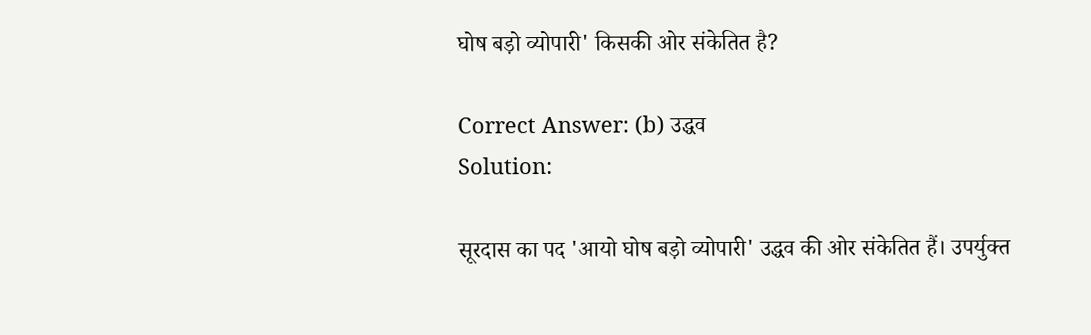घोष बड़ो व्योपारी' किसकी ओर संकेतित है?

Correct Answer: (b) उद्धव
Solution:

सूरदास का पद 'आयो घोष बड़ो व्योपारी' उद्धव की ओर संकेतित हैं। उपर्युक्त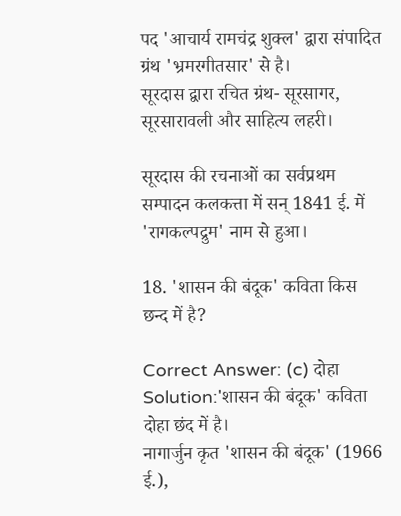पद 'आचार्य रामचंद्र शुक्ल' द्वारा संपादित ग्रंथ 'भ्रमरगीतसार' से है।
सूरदास द्वारा रचित ग्रंथ- सूरसागर, सूरसारावली और साहित्य लहरी।

सूरदास की रचनाओं का सर्वप्रथम सम्पादन कलकत्ता में सन् 1841 ई. में 'रागकल्पद्रुम' नाम से हुआ।

18. 'शासन की बंदूक' कविता किस छन्द में है?

Correct Answer: (c) दोहा
Solution:'शासन की बंदूक' कविता दोहा छंद में है।
नागार्जुन कृत 'शासन की बंदूक' (1966 ई.),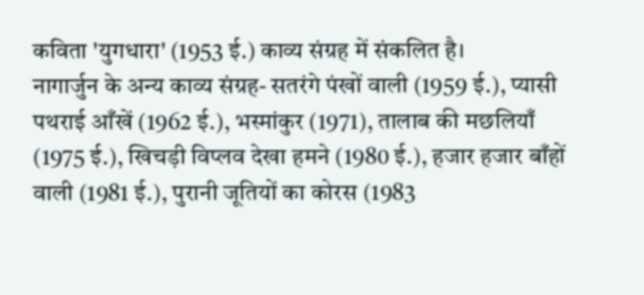कविता 'युगधारा' (1953 ई.) काव्य संग्रह में संकलित है।
नागार्जुन के अन्य काव्य संग्रह- सतरंगे पंखों वाली (1959 ई.), प्यासी पथराई आँखें (1962 ई.), भस्मांकुर (1971), तालाब की मछलियाँ (1975 ई.), खिचड़ी विप्लव देखा हमने (1980 ई.), हजार हजार बाँहों वाली (1981 ई.), पुरानी जूतियों का कोरस (1983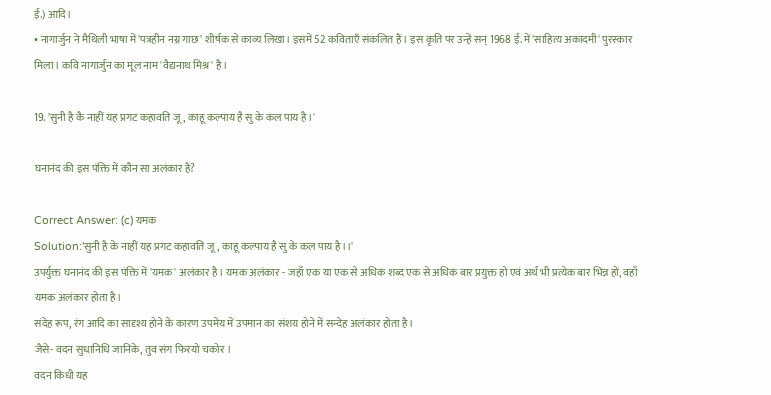ई.) आदि।
• नागार्जुन ने मैथिली भाषा में 'पत्रहीन नग्न गाछ' शीर्षक से काव्य लिखा। इसमें 52 कविताएँ संकलित हैं। इस कृति पर उन्हें सन् 1968 ई. में 'साहित्य अकादमी' पुरस्कार मिला। कवि नागार्जुन का मूल नाम 'वैद्यनाथ मिश्र' है।

19. 'सुनी है कै नाहीं यह प्रगट कहावति जू, काहू कल्पाय है सु के कल पाय है।'

घनानंद की इस पंक्ति में कौन सा अलंकार है?

Correct Answer: (c) यमक
Solution:'सुनी है के नाहीं यह प्रगट कहावति जू, काहू कल्पाय है सु के कल पाय है।।'
उपर्युक्त घनानंद की इस पंक्ति में 'यमक' अलंकार है। यमक अलंकार - जहाँ एक या एक से अधिक शब्द एक से अधिक बार प्रयुक्त हो एवं अर्थ भी प्रत्येक बार भिन्न हों, वहाँ यमक अलंकार होता है।
संदेह रूप, रंग आदि का सादृश्य होने के कारण उपमेय में उपमान का संशय होने में सन्देह अलंकार होता है।
जैसे- वदन सुधानिधि जानिके, तुव संग फिरयो चकोर ।
वदन किधी यह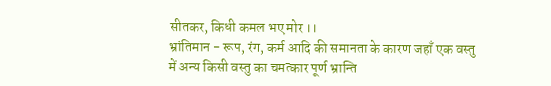सीतकर, किधी कमल भए मोर ।।
भ्रांतिमान - रूप, रंग, कर्म आदि की समानता के कारण जहाँ एक वस्तु में अन्य किसी वस्तु का चमत्कार पूर्ण भ्रान्ति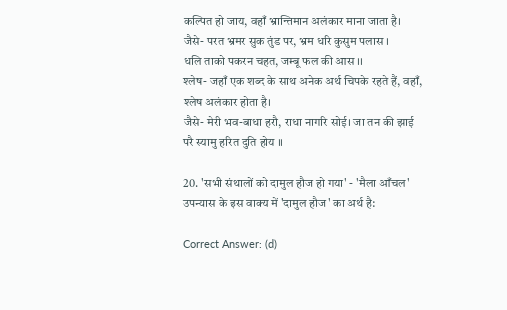कल्पित हो जाय, वहाँ भ्रान्तिमान अलंकार माना जाता है।
जैसे- परत भ्रमर सुक तुंड पर, भ्रम धरि कुसुम पलास ।
धलि ताको पकरन चहत, जम्बू फल की आस ।।
श्लेष- जहाँ एक शब्द के साथ अनेक अर्थ चिपके रहते हैं, वहाँ, श्लेष अलंकार होता है।
जैसे- मेरी भव-बाधा हरौ, राधा नागरि सोई। जा तन की झाई परै स्यामु हरित दुति होय ।।

20. 'सभी संथालों को दामुल हौज हो गया' - 'मैला आँचल' उपन्यास के इस वाक्य में 'दामुल हौज' का अर्थ है:

Correct Answer: (d)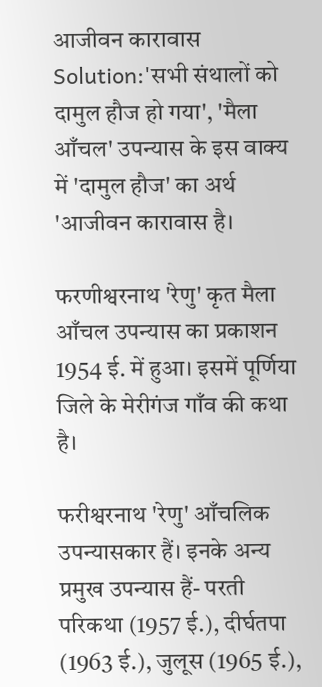आजीवन कारावास
Solution:'सभी संथालों को दामुल हौज हो गया', 'मैला आँचल' उपन्यास के इस वाक्य में 'दामुल हौज' का अर्थ 'आजीवन कारावास है।

फरणीश्वरनाथ 'रेणु' कृत मैला आँचल उपन्यास का प्रकाशन 1954 ई. में हुआ। इसमें पूर्णिया जिले के मेरीगंज गाँव की कथा है।

फरीश्वरनाथ 'रेणु' आँचलिक उपन्यासकार हैं। इनके अन्य प्रमुख उपन्यास हैं- परती परिकथा (1957 ई.), दीर्घतपा (1963 ई.), जुलूस (1965 ई.),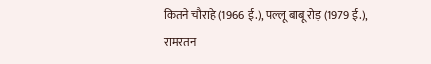कितने चौराहे (1966 ई.), पल्लू बाबू रोड़ (1979 ई.), रामरतन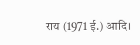राय (1971 ई.) आदि।